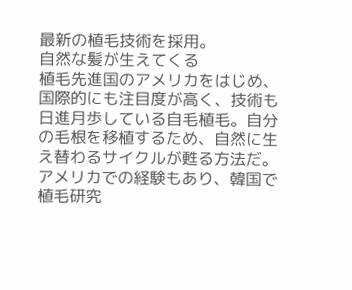最新の植毛技術を採用。
自然な髪が生えてくる
植毛先進国のアメリカをはじめ、国際的にも注目度が高く、技術も日進月歩している自毛植毛。自分の毛根を移植するため、自然に生え替わるサイクルが甦る方法だ。アメリカでの経験もあり、韓国で植毛研究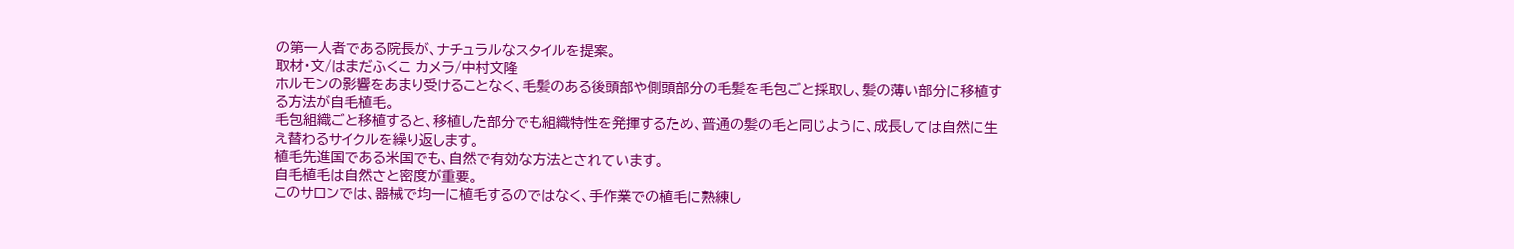の第一人者である院長が、ナチュラルなスタイルを提案。
取材・文/はまだふくこ カメラ/中村文隆
ホルモンの影響をあまり受けることなく、毛髪のある後頭部や側頭部分の毛髪を毛包ごと採取し、髪の薄い部分に移植する方法が自毛植毛。
毛包組織ごと移植すると、移植した部分でも組織特性を発揮するため、普通の髪の毛と同じように、成長しては自然に生え替わるサイクルを繰り返します。
植毛先進国である米国でも、自然で有効な方法とされています。
自毛植毛は自然さと密度が重要。
このサロンでは、器械で均一に植毛するのではなく、手作業での植毛に熟練し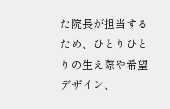た院長が担当するため、ひとりひとりの生え際や希望デザイン、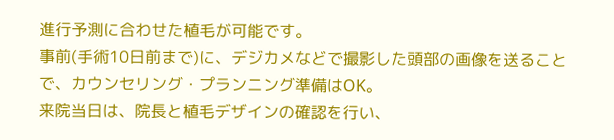進行予測に合わせた植毛が可能です。
事前(手術10日前まで)に、デジカメなどで撮影した頭部の画像を送ることで、カウンセリング・プランニング準備はOK。
来院当日は、院長と植毛デザインの確認を行い、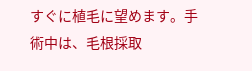すぐに植毛に望めます。手術中は、毛根採取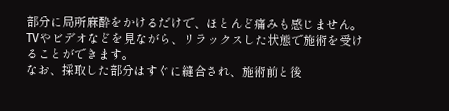部分に局所麻酔をかけるだけで、ほとんど痛みも感じません。TVやビデオなどを見ながら、リラックスした状態で施術を受けることができます。
なお、採取した部分はすぐに縫合され、施術前と後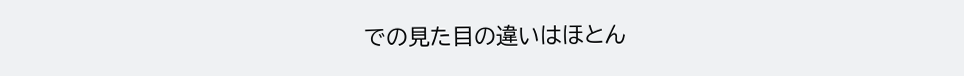での見た目の違いはほとん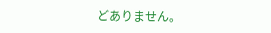どありません。